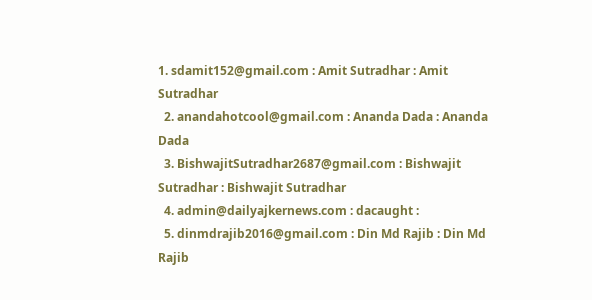1. sdamit152@gmail.com : Amit Sutradhar : Amit Sutradhar
  2. anandahotcool@gmail.com : Ananda Dada : Ananda Dada
  3. BishwajitSutradhar2687@gmail.com : Bishwajit Sutradhar : Bishwajit Sutradhar
  4. admin@dailyajkernews.com : dacaught :
  5. dinmdrajib2016@gmail.com : Din Md Rajib : Din Md Rajib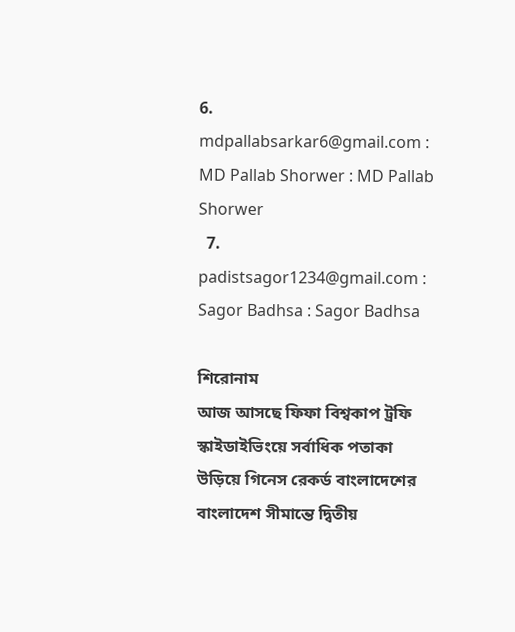6. mdpallabsarkar6@gmail.com : MD Pallab Shorwer : MD Pallab Shorwer
  7. padistsagor1234@gmail.com : Sagor Badhsa : Sagor Badhsa

শিরোনাম
আজ আসছে ফিফা বিশ্বকাপ ট্রফি স্কাইডাইভিংয়ে সর্বাধিক পতাকা উড়িয়ে গিনেস রেকর্ড বাংলাদেশের বাংলাদেশ সীমান্তে দ্বিতীয়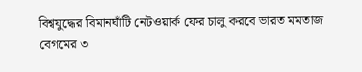বিশ্বযুদ্ধের বিমানঘাঁটি নেটওয়ার্ক ফের চালু করবে ভারত মমতাজ বেগমের ৩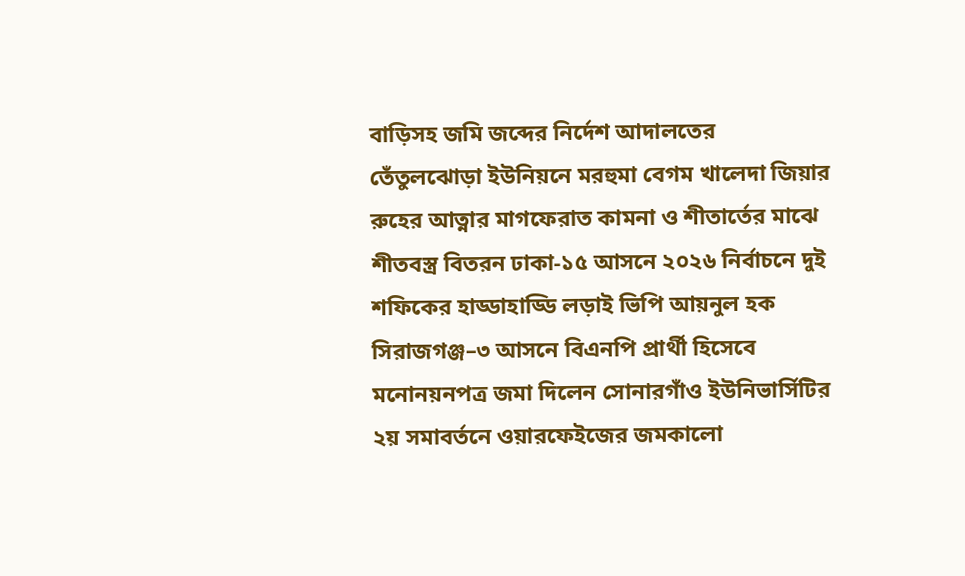বাড়িসহ জমি জব্দের নির্দেশ আদালতের তেঁতুলঝোড়া ইউনিয়নে মরহুমা বেগম খালেদা জিয়ার রুহের আত্নার মাগফেরাত কামনা ও শীতার্তের মাঝে শীতবস্ত্র বিতরন ঢাকা-১৫ আসনে ২০২৬ নির্বাচনে দুই শফিকের হাড্ডাহাড্ডি লড়াই ভিপি আয়নুল হক সিরাজগঞ্জ–৩ আসনে বিএনপি প্রার্থী হিসেবে মনোনয়নপত্র জমা দিলেন সোনারগাঁও ইউনিভার্সিটির ২য় সমাবর্তনে ওয়ারফেইজের জমকালো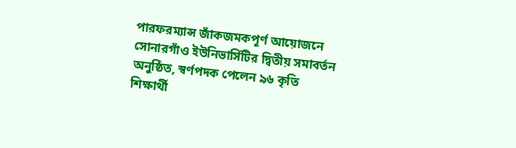পারফরম্যান্স জাঁকজমকপূর্ণ আয়োজনে সোনারগাঁও ইউনিভার্সিটির দ্বিতীয় সমাবর্তন অনুষ্ঠিত, স্বর্ণপদক পেলেন ৯৬ কৃতি শিক্ষার্থী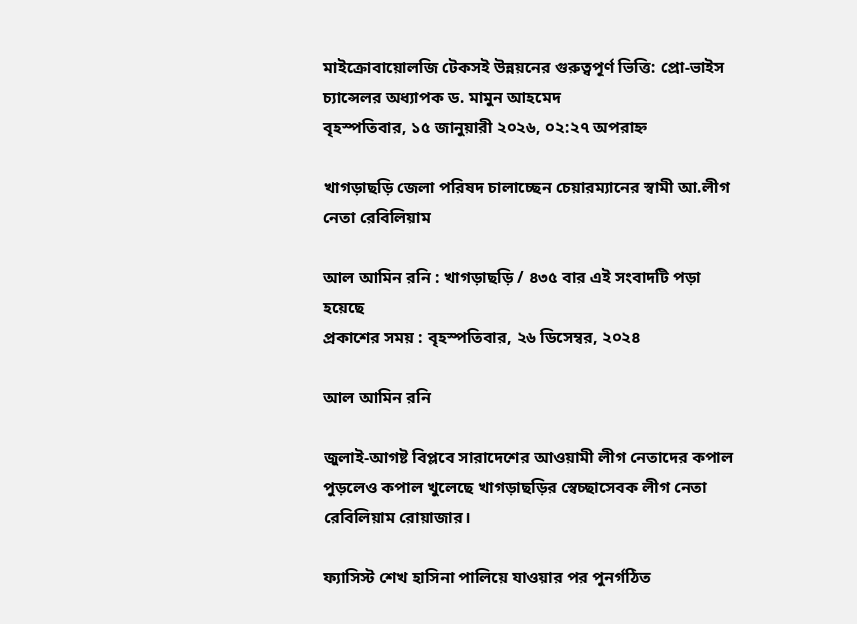মাইক্রোবায়োলজি টেকসই উন্নয়নের গুরুত্বপূর্ণ ভিত্তি: প্রো-ভাইস চ্যান্সেলর অধ্যাপক ড. মামুন আহমেদ
বৃহস্পতিবার, ১৫ জানুয়ারী ২০২৬, ০২:২৭ অপরাহ্ন

খাগড়াছড়ি জেলা পরিষদ চালাচ্ছেন চেয়ারম্যানের স্বামী আ.লীগ নেতা রেবিলিয়াম

আল আমিন রনি : খাগড়াছড়ি / ৪৩৫ বার এই সংবাদটি পড়া হয়েছে
প্রকাশের সময় : বৃহস্পতিবার, ২৬ ডিসেম্বর, ২০২৪

আল আমিন রনি

জুলাই-আগষ্ট বিপ্লবে সারাদেশের আওয়ামী লীগ নেতাদের কপাল পুড়লেও কপাল খুলেছে খাগড়াছড়ির স্বেচ্ছাসেবক লীগ নেতা রেবিলিয়াম রোয়াজার।

ফ্যাসিস্ট শেখ হাসিনা পালিয়ে যাওয়ার পর পুনর্গঠিত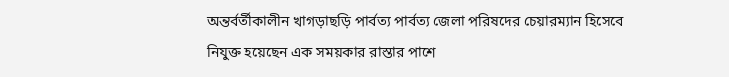অন্তর্বর্তীকালীন খাগড়াছড়ি পার্বত্য পার্বত্য জেলা পরিষদের চেয়ারম্যান হিসেবে নিযুক্ত হয়েছেন এক সময়কার রাস্তার পাশে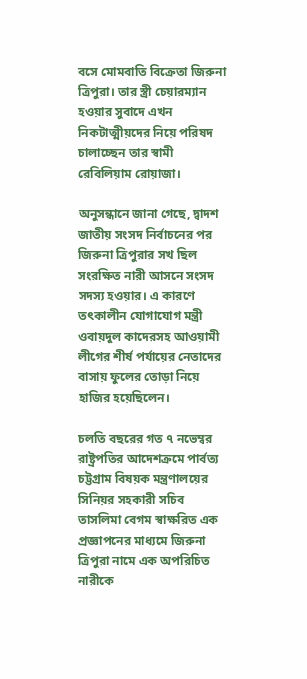বসে মোমবাতি বিক্রেতা জিরুনা ত্রিপুরা। তার স্ত্রী চেয়ারম্যান হওয়ার সুবাদে এখন নিকটাত্মীয়দের নিয়ে পরিষদ চালাচ্ছেন তার স্বামী রেবিলিয়াম রোয়াজা।

অনুসন্ধানে জানা গেছে, দ্বাদশ জাতীয় সংসদ নির্বাচনের পর জিরুনা ত্রিপুরার সখ ছিল সংরক্ষিত নারী আসনে সংসদ সদস্য হওয়ার। এ কারণে তৎকালীন যোগাযোগ মন্ত্রী ওবায়দুল কাদেরসহ আওয়ামী লীগের শীর্ষ পর্যায়ের নেতাদের বাসায় ফুলের তোড়া নিয়ে হাজির হয়েছিলেন।

চলতি বছরের গত ৭ নভেম্বর রাষ্ট্রপতির আদেশক্রমে পার্বত্য চট্টগ্রাম বিষয়ক মন্ত্রণালয়ের সিনিয়র সহকারী সচিব তাসলিমা বেগম স্বাক্ষরিত এক প্রজ্ঞাপনের মাধ্যমে জিরুনা ত্রিপুরা নামে এক অপরিচিত নারীকে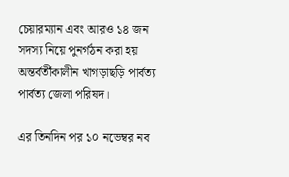চেয়ারম্যান এবং আরও ১৪ জন সদস্য নিয়ে পুনর্গঠন করা হয় অন্তর্বর্তীকালীন খাগড়াছড়ি পার্বত্য পার্বত্য জেলা পরিষদ।

এর তিনদিন পর ১০ নভেম্বর নব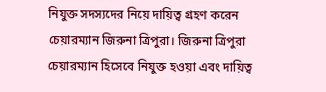নিযুক্ত সদস্যদের নিয়ে দায়িত্ব গ্রহণ করেন চেয়ারম্যান জিরুনা ত্রিপুরা। জিরুনা ত্রিপুরা চেয়ারম্যান হিসেবে নিযুক্ত হওয়া এবং দায়িত্ব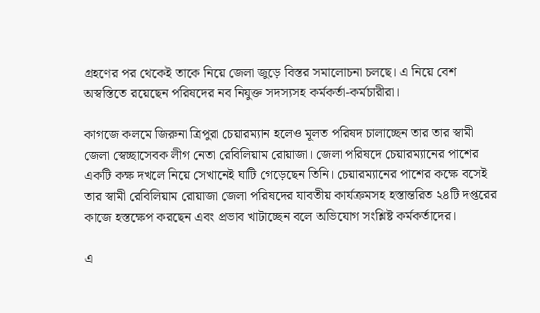গ্রহণের পর থেকেই তাকে নিয়ে জেলা জুড়ে বিস্তর সমালোচনা চলছে। এ নিয়ে বেশ অস্বস্তিতে রয়েছেন পরিষদের নব নিযুক্ত সদস্যসহ কর্মকর্তা-কর্মচারীরা।

কাগজে কলমে জিরুনা ত্রিপুরা চেয়ারম্যান হলেও মূলত পরিষদ চালাচ্ছেন তার তার স্বামী জেলা স্বেচ্ছাসেবক লীগ নেতা রেবিলিয়াম রোয়াজা। জেলা পরিষদে চেয়ারম্যানের পাশের একটি কক্ষ দখলে নিয়ে সেখানেই ঘাটি গেড়েছেন তিনি। চেয়ারম্যানের পাশের কক্ষে বসেই তার স্বামী রেবিলিয়াম রোয়াজা জেলা পরিষদের যাবতীয় কার্যক্রমসহ হস্তান্তরিত ২৪টি দপ্তরের কাজে হস্তক্ষেপ করছেন এবং প্রভাব খাটাচ্ছেন বলে অভিযোগ সংশ্লিষ্ট কর্মকর্তাদের।

এ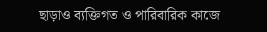ছাড়াও ব্যক্তিগত ও পারিবারিক কাজে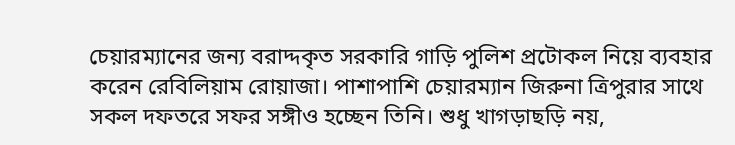চেয়ারম্যানের জন্য বরাদ্দকৃত সরকারি গাড়ি পুলিশ প্রটোকল নিয়ে ব্যবহার করেন রেবিলিয়াম রোয়াজা। পাশাপাশি চেয়ারম্যান জিরুনা ত্রিপুরার সাথে সকল দফতরে সফর সঙ্গীও হচ্ছেন তিনি। শুধু খাগড়াছড়ি নয়,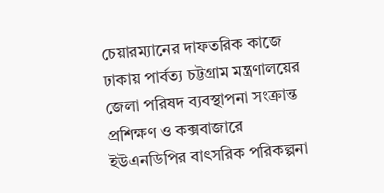চেয়ারম্যানের দাফতরিক কাজে ঢাকায় পার্বত্য চট্টগ্রাম মন্ত্রণালয়ের জেলা পরিষদ ব্যবস্থাপনা সংক্রান্ত প্রশিক্ষণ ও কক্সবাজারে ইউএনডিপির বাৎসরিক পরিকল্পনা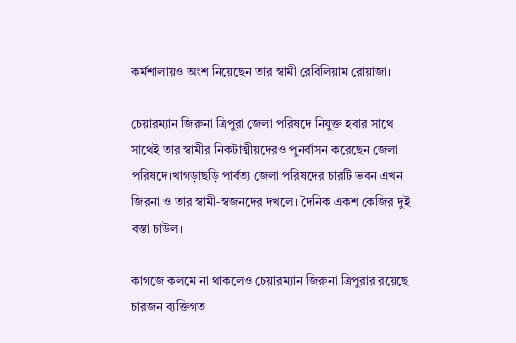কর্মশালায়ও অংশ নিয়েছেন তার স্বামী রেবিলিয়াম রোয়াজা।

চেয়ারম্যান জিরুনা ত্রিপুরা জেলা পরিষদে নিযুক্ত হবার সাথে সাথেই তার স্বামীর নিকটাত্মীয়দেরও পুনর্বাসন করেছেন জেলা পরিষদে।খাগড়াছড়ি পার্বত্য জেলা পরিষদের চারটি ভবন এখন জিরনা ও তার স্বামী-স্বজনদের দখলে। দৈনিক একশ কেজির দুই বস্তা চাউল।

কাগজে কলমে না থাকলেও চেয়ারম্যান জিরুনা ত্রিপুরার রয়েছে চারজন ব্যক্তিগত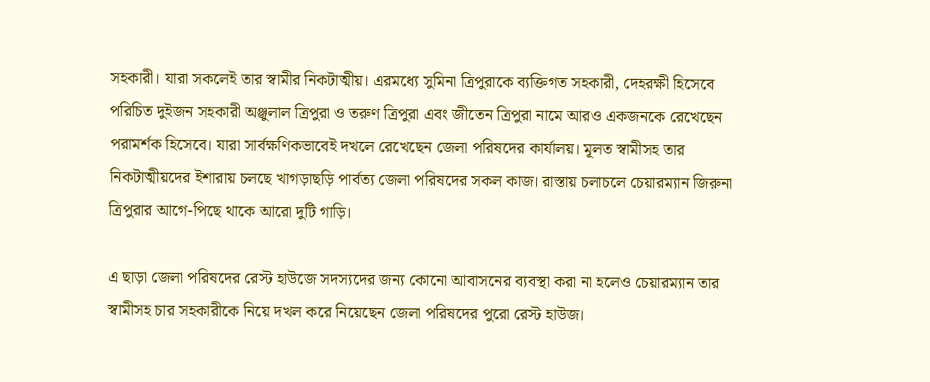সহকারী। যারা সকলেই তার স্বামীর নিকটাত্মীয়। এরমধ্যে সুমিনা ত্রিপুরাকে ব্যক্তিগত সহকারী, দেহরক্ষী হিসেবে পরিচিত দুইজন সহকারী অঞ্জুলাল ত্রিপুরা ও তরুণ ত্রিপুরা এবং জীতেন ত্রিপুরা নামে আরও একজনকে রেখেছেন পরামর্শক হিসেবে। যারা সার্বক্ষণিকভাবেই দখলে রেখেছেন জেলা পরিষদের কার্যালয়। মূলত স্বামীসহ তার নিকটাত্মীয়দের ইশারায় চলছে খাগড়াছড়ি পার্বত্য জেলা পরিষদের সকল কাজ। রাস্তায় চলাচলে চেয়ারম্যান জিরুনা ত্রিপুরার আগে-পিছে থাকে আরো দুটি গাড়ি।

এ ছাড়া জেলা পরিষদের রেস্ট হাউজে সদস্যদের জন্য কোনো আবাসনের ব্যবস্থা করা না হলেও চেয়ারম্যান তার স্বামীসহ চার সহকারীকে নিয়ে দখল করে নিয়েছেন জেলা পরিষদের পুরো রেস্ট হাউজ।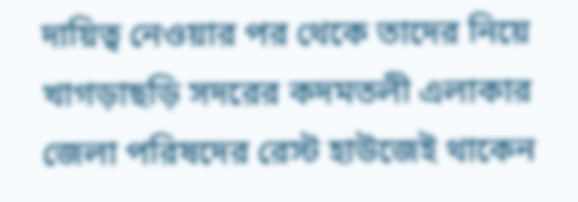দায়িত্ব নেওয়ার পর থেকে তাদের নিয়ে খাগড়াছড়ি সদরের কদমতলী এলাকার জেলা পরিষদের রেস্ট হাউজেই থাকেন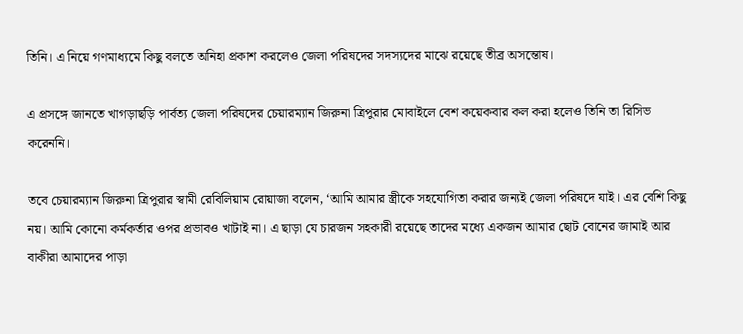তিনি। এ নিয়ে গণমাধ্যমে কিছু বলতে অনিহা প্রকাশ করলেও জেলা পরিষদের সদস্যদের মাঝে রয়েছে তীব্র অসন্তোষ।

এ প্রসঙ্গে জানতে খাগড়াছড়ি পার্বত্য জেলা পরিষদের চেয়ারম্যান জিরুনা ত্রিপুরার মোবাইলে বেশ কয়েকবার কল করা হলেও তিনি তা রিসিভ করেননি।

তবে চেয়ারম্যান জিরুনা ত্রিপুরার স্বামী রেবিলিয়াম রোয়াজা বলেন, ‘আমি আমার স্ত্রীকে সহযোগিতা করার জন্যই জেলা পরিষদে যাই। এর বেশি কিছু নয়। আমি কোনো কর্মকর্তার ওপর প্রভাবও খাটাই না। এ ছাড়া যে চারজন সহকারী রয়েছে তাদের মধ্যে একজন আমার ছোট বোনের জামাই আর বাকীরা আমাদের পাড়া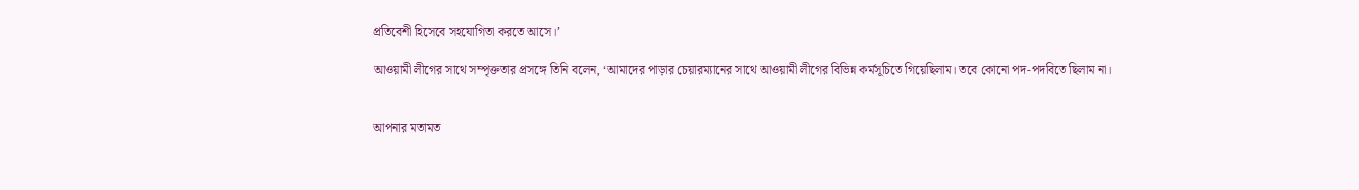প্রতিবেশী হিসেবে সহযোগিতা করতে আসে।’

আওয়ামী লীগের সাথে সম্পৃক্ততার প্রসঙ্গে তিনি বলেন, ‘আমাদের পাড়ার চেয়ারম্যানের সাথে আওয়ামী লীগের বিভিন্ন কর্মসূচিতে গিয়েছিলাম। তবে কোনো পদ-পদবিতে ছিলাম না।


আপনার মতামত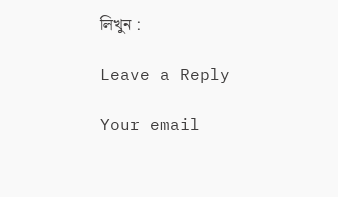লিখুন :

Leave a Reply

Your email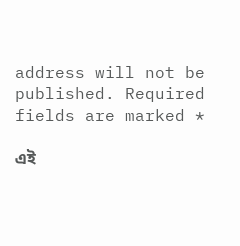address will not be published. Required fields are marked *

এই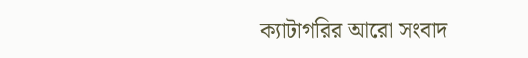ক্যাটাগরির আরো সংবাদ